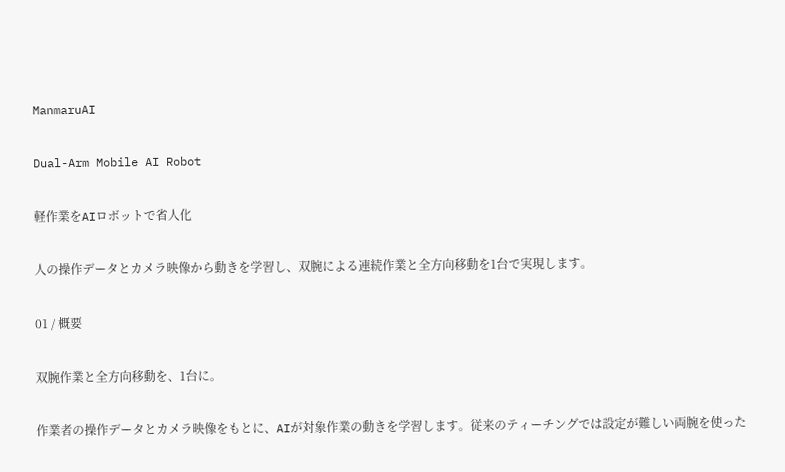ManmaruAI

Dual-Arm Mobile AI Robot

軽作業をAIロボットで省人化

人の操作データとカメラ映像から動きを学習し、双腕による連続作業と全方向移動を1台で実現します。

01 / 概要

双腕作業と全方向移動を、1台に。

作業者の操作データとカメラ映像をもとに、AIが対象作業の動きを学習します。従来のティーチングでは設定が難しい両腕を使った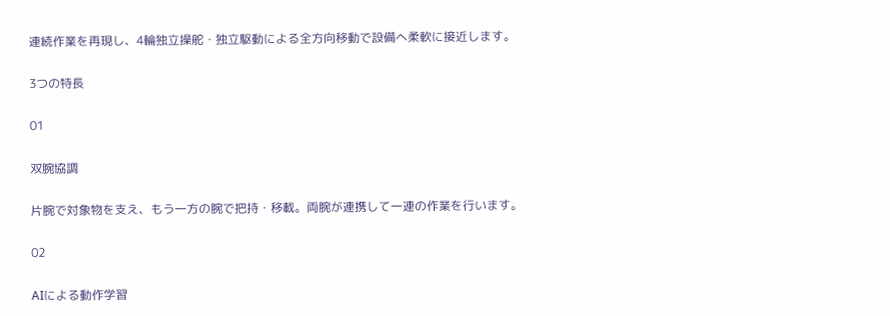連続作業を再現し、4輪独立操舵・独立駆動による全方向移動で設備へ柔軟に接近します。

3つの特長

01

双腕協調

片腕で対象物を支え、もう一方の腕で把持・移載。両腕が連携して一連の作業を行います。

02

AIによる動作学習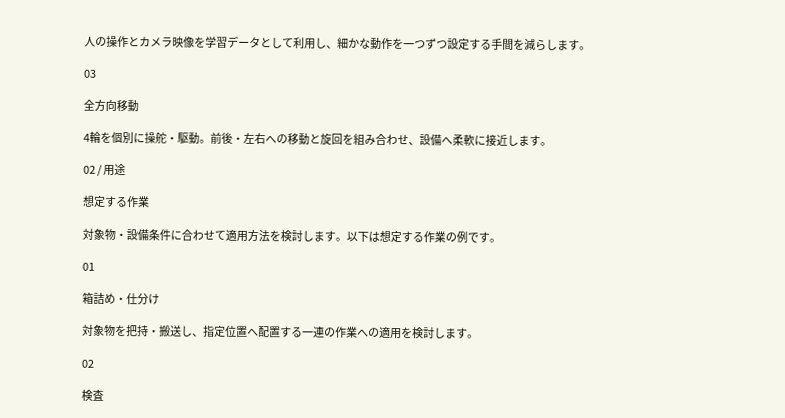人の操作とカメラ映像を学習データとして利用し、細かな動作を一つずつ設定する手間を減らします。

03

全方向移動

4輪を個別に操舵・駆動。前後・左右への移動と旋回を組み合わせ、設備へ柔軟に接近します。

02 / 用途

想定する作業

対象物・設備条件に合わせて適用方法を検討します。以下は想定する作業の例です。

01

箱詰め・仕分け

対象物を把持・搬送し、指定位置へ配置する一連の作業への適用を検討します。

02

検査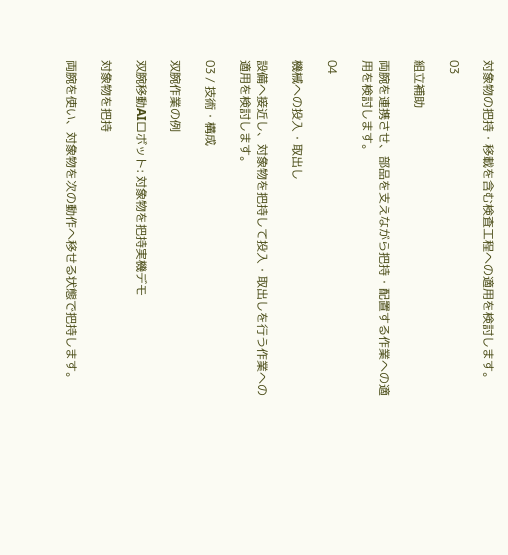対象物の把持・移載を含む検査工程への適用を検討します。

03

組立補助

両腕を連携させ、部品を支えながら把持・配置する作業への適用を検討します。

04

機械への投入・取出し

設備へ接近し、対象物を把持して投入・取出しを行う作業への適用を検討します。

03 / 技術・構成

双腕作業の例

双腕移動AIロボット: 対象物を把持実機デモ

対象物を把持

両腕を使い、対象物を次の動作へ移せる状態で把持します。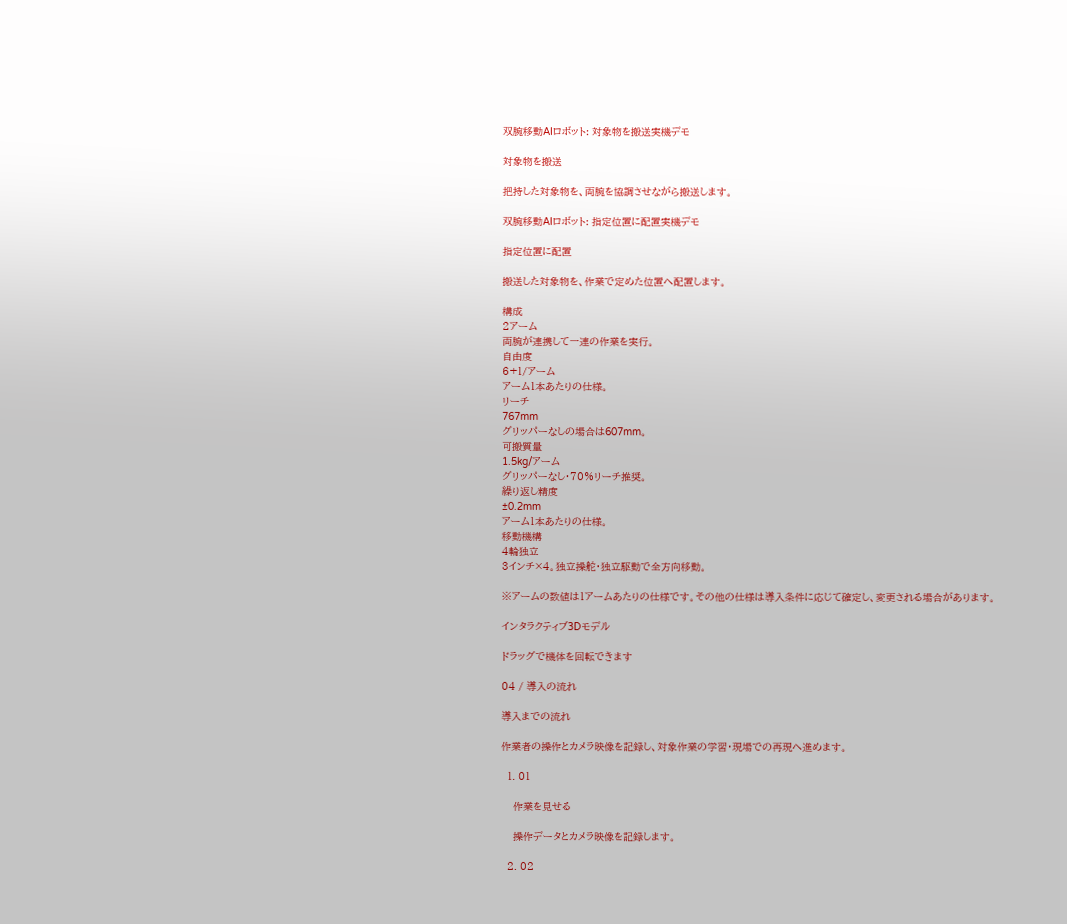双腕移動AIロボット: 対象物を搬送実機デモ

対象物を搬送

把持した対象物を、両腕を協調させながら搬送します。

双腕移動AIロボット: 指定位置に配置実機デモ

指定位置に配置

搬送した対象物を、作業で定めた位置へ配置します。

構成
2アーム
両腕が連携して一連の作業を実行。
自由度
6+1/アーム
アーム1本あたりの仕様。
リーチ
767mm
グリッパーなしの場合は607mm。
可搬質量
1.5kg/アーム
グリッパーなし・70%リーチ推奨。
繰り返し精度
±0.2mm
アーム1本あたりの仕様。
移動機構
4輪独立
3インチ×4。独立操舵・独立駆動で全方向移動。

※アームの数値は1アームあたりの仕様です。その他の仕様は導入条件に応じて確定し、変更される場合があります。

インタラクティブ3Dモデル

ドラッグで機体を回転できます

04 / 導入の流れ

導入までの流れ

作業者の操作とカメラ映像を記録し、対象作業の学習・現場での再現へ進めます。

  1. 01

    作業を見せる

    操作データとカメラ映像を記録します。

  2. 02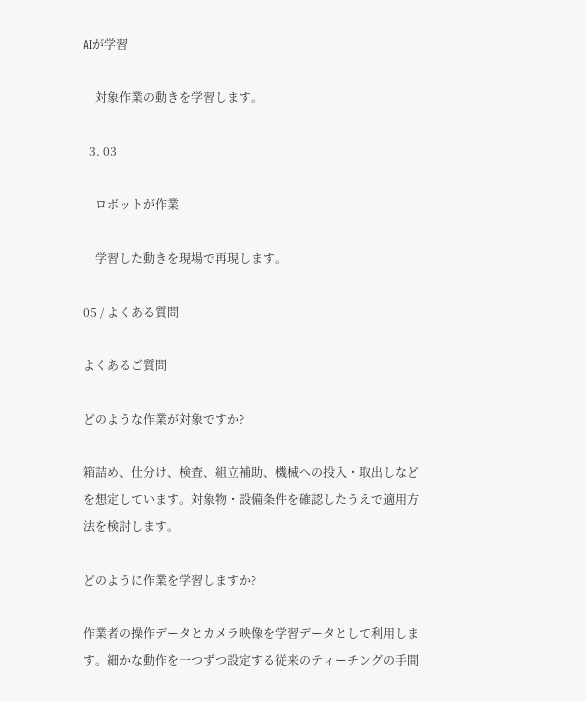AIが学習

    対象作業の動きを学習します。

  3. 03

    ロボットが作業

    学習した動きを現場で再現します。

05 / よくある質問

よくあるご質問

どのような作業が対象ですか?

箱詰め、仕分け、検査、組立補助、機械への投入・取出しなどを想定しています。対象物・設備条件を確認したうえで適用方法を検討します。

どのように作業を学習しますか?

作業者の操作データとカメラ映像を学習データとして利用します。細かな動作を一つずつ設定する従来のティーチングの手間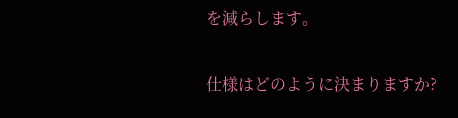を減らします。

仕様はどのように決まりますか?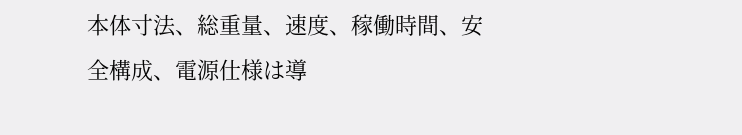本体寸法、総重量、速度、稼働時間、安全構成、電源仕様は導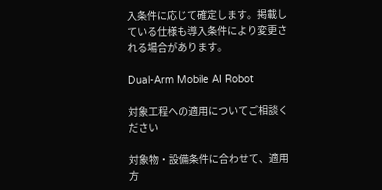入条件に応じて確定します。掲載している仕様も導入条件により変更される場合があります。

Dual-Arm Mobile AI Robot

対象工程への適用についてご相談ください

対象物・設備条件に合わせて、適用方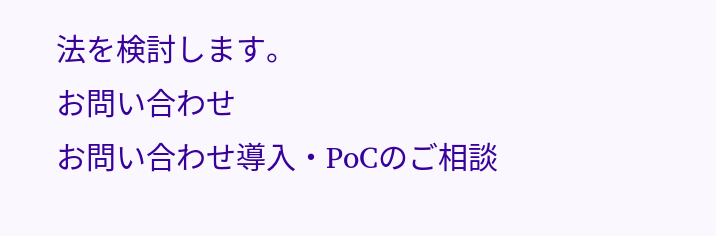法を検討します。
お問い合わせ
お問い合わせ導入・PoCのご相談